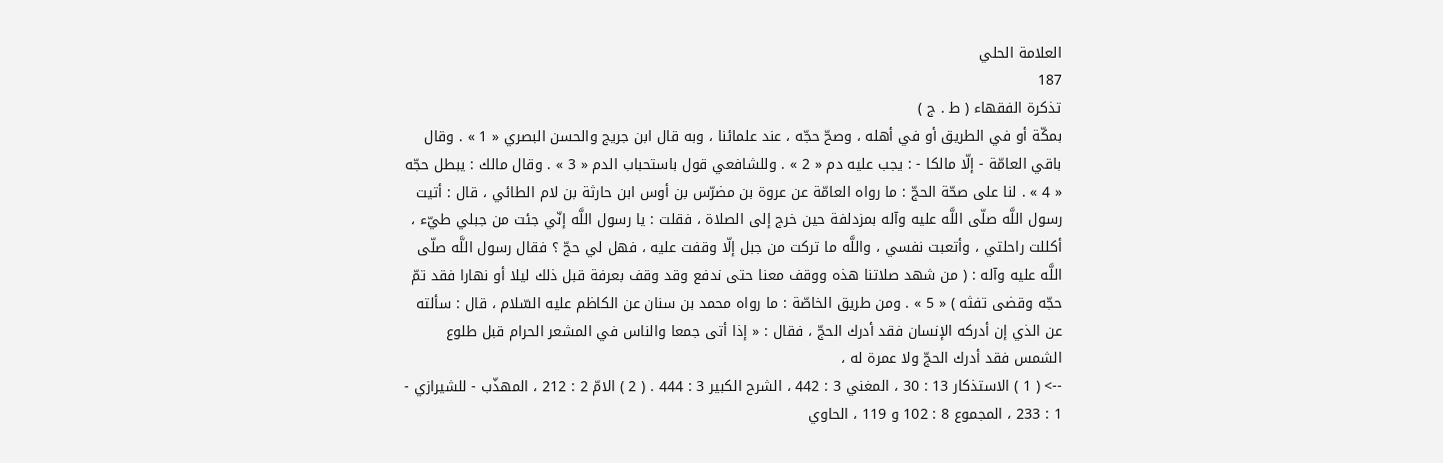العلامة الحلي
187
تذكرة الفقهاء ( ط . ج )
بمكّة أو في الطريق أو في أهله ، وصحّ حجّه ، عند علمائنا ، وبه قال ابن جريج والحسن البصري « 1 » . وقال باقي العامّة - إلّا مالكا - : يجب عليه دم « 2 » . وللشافعي قول باستحباب الدم « 3 » . وقال مالك : يبطل حجّه « 4 » . لنا على صحّة الحجّ : ما رواه العامّة عن عروة بن مضرّس بن أوس ابن حارثة بن لام الطائي ، قال : أتيت رسول اللَّه صلّى اللَّه عليه وآله بمزدلفة حين خرج إلى الصلاة ، فقلت : يا رسول اللَّه إنّي جئت من جبلي طيّء ، أكللت راحلتي ، وأتعبت نفسي ، واللَّه ما تركت من جبل إلّا وقفت عليه ، فهل لي حجّ ؟ فقال رسول اللَّه صلّى اللَّه عليه وآله : ( من شهد صلاتنا هذه ووقف معنا حتى ندفع وقد وقف بعرفة قبل ذلك ليلا أو نهارا فقد تمّ حجّه وقضى تفثه ) « 5 » . ومن طريق الخاصّة : ما رواه محمد بن سنان عن الكاظم عليه السّلام ، قال : سألته عن الذي إن أدركه الإنسان فقد أدرك الحجّ ، فقال : « إذا أتى جمعا والناس في المشعر الحرام قبل طلوع الشمس فقد أدرك الحجّ ولا عمرة له ،
--> ( 1 ) الاستذكار 13 : 30 ، المغني 3 : 442 ، الشرح الكبير 3 : 444 . ( 2 ) الامّ 2 : 212 ، المهذّب - للشيرازي - 1 : 233 ، المجموع 8 : 102 و 119 ، الحاوي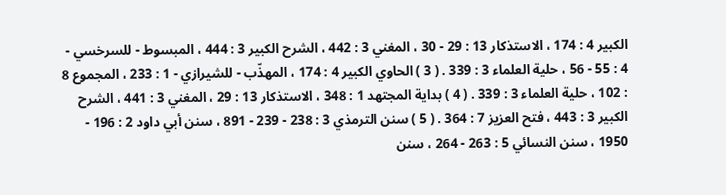الكبير 4 : 174 ، الاستذكار 13 : 29 - 30 ، المغني 3 : 442 ، الشرح الكبير 3 : 444 ، المبسوط - للسرخسي - 4 : 55 - 56 ، حلية العلماء 3 : 339 . ( 3 ) الحاوي الكبير 4 : 174 ، المهذّب - للشيرازي - 1 : 233 ، المجموع 8 : 102 ، حلية العلماء 3 : 339 . ( 4 ) بداية المجتهد 1 : 348 ، الاستذكار 13 : 29 ، المغني 3 : 441 ، الشرح الكبير 3 : 443 ، فتح العزيز 7 : 364 . ( 5 ) سنن الترمذي 3 : 238 - 239 - 891 ، سنن أبي داود 2 : 196 - 1950 ، سنن النسائي 5 : 263 - 264 ، سنن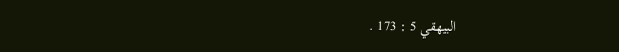البيهقي 5 : 173 .